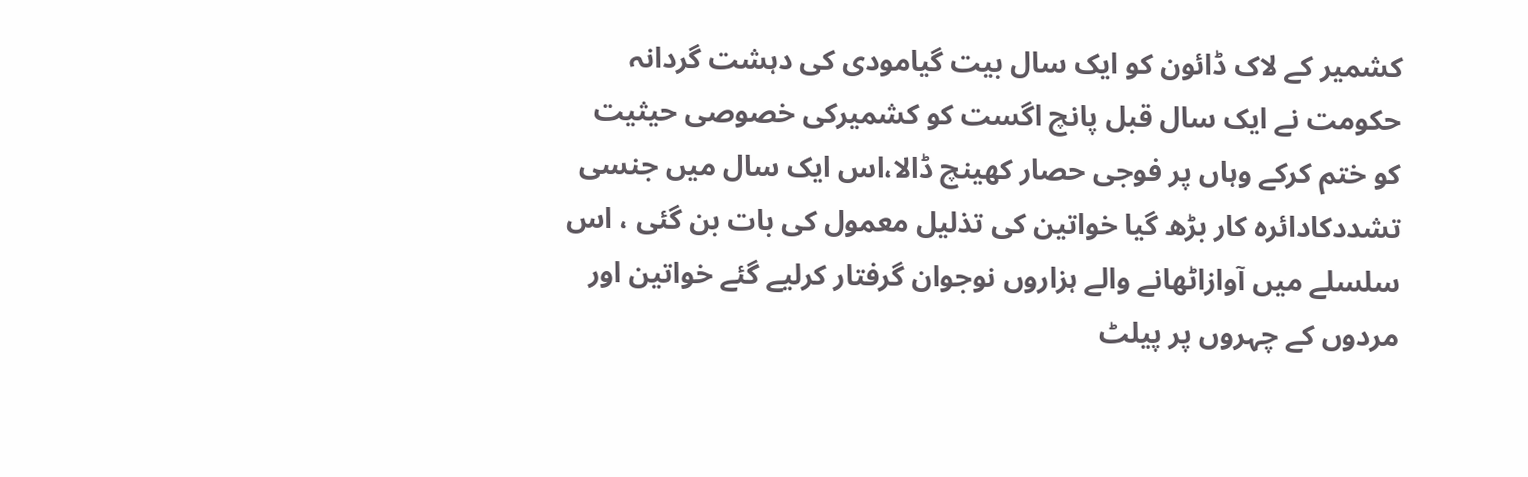کشمیر کے لاک ڈائون کو ایک سال بیت گیامودی کی دہشت گردانہ حکومت نے ایک سال قبل پانچ اگست کو کشمیرکی خصوصی حیثیت کو ختم کرکے وہاں پر فوجی حصار کھینچ ڈالا،اس ایک سال میں جنسی تشددکادائرہ کار بڑھ گیا خواتین کی تذلیل معمول کی بات بن گئی ، اس سلسلے میں آوازاٹھانے والے ہزاروں نوجوان گرفتار کرلیے گئے خواتین اور مردوں کے چہروں پر پیلٹ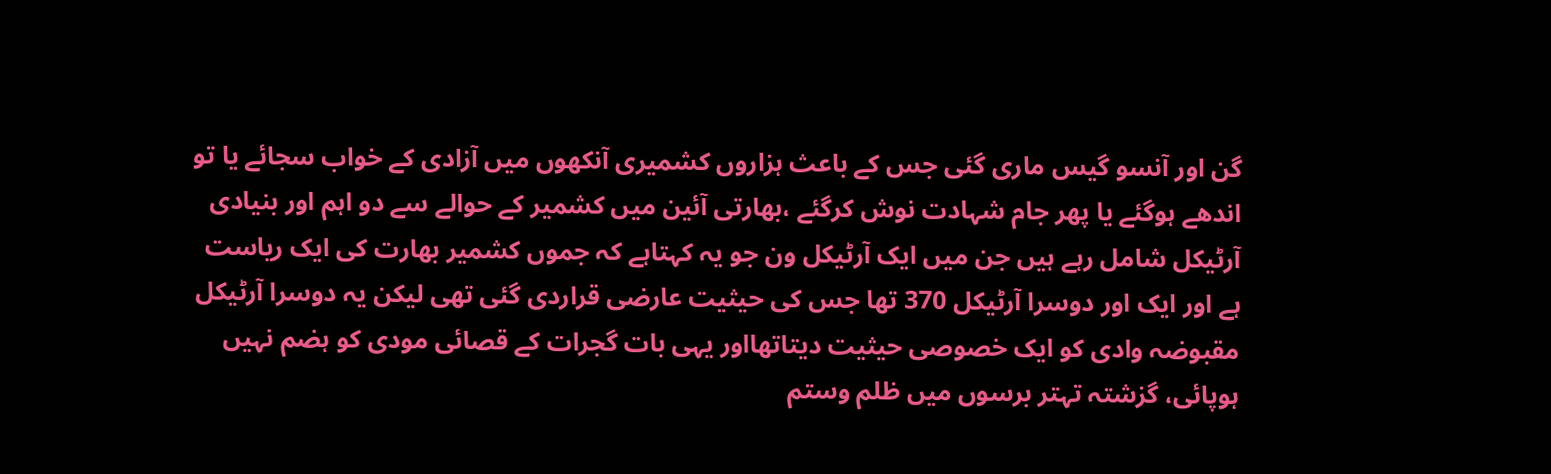گن اور آنسو گیس ماری گئی جس کے باعث ہزاروں کشمیری آنکھوں میں آزادی کے خواب سجائے یا تو اندھے ہوگئے یا پھر جام شہادت نوش کرگئے ،بھارتی آئین میں کشمیر کے حوالے سے دو اہم اور بنیادی آرٹیکل شامل رہے ہیں جن میں ایک آرٹیکل ون جو یہ کہتاہے کہ جموں کشمیر بھارت کی ایک ریاست ہے اور ایک اور دوسرا آرٹیکل 370 تھا جس کی حیثیت عارضی قراردی گئی تھی لیکن یہ دوسرا آرٹیکل مقبوضہ وادی کو ایک خصوصی حیثیت دیتاتھااور یہی بات گجرات کے قصائی مودی کو ہضم نہیں ہوپائی، گزشتہ تہتر برسوں میں ظلم وستم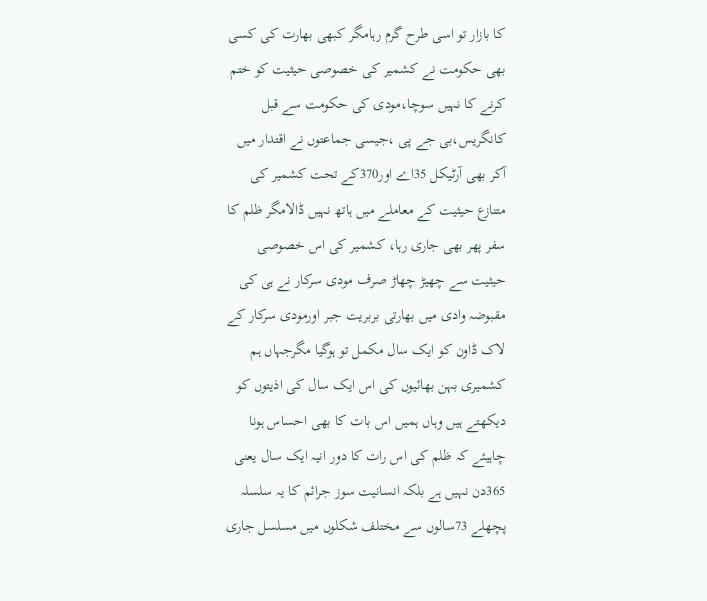کا بازار تو اسی طرح گرم رہامگر کبھی بھارت کی کسی بھی حکومت نے کشمیر کی خصوصی حیثیت کو ختم کرنے کا نہیں سوچا،مودی کی حکومت سے قبل کانگریس،بی جے پی ،جیسی جماعتوں نے اقتدار میں آکر بھی آرٹیکل 35اے اور370کے تحت کشمیر کی متنازع حیثیت کے معاملے میں ہاتھ نہیں ڈالامگر ظلم کا سفر پھر بھی جاری رہا، کشمیر کی اس خصوصی حیثیت سے چھیڑ چھاڑ صرف مودی سرکار نے ہی کی مقبوضہ وادی میں بھارتی بربریت جبر اورمودی سرکار کے لاک ڈاون کو ایک سال مکمل تو ہوگیا مگرجہاں ہم کشمیری بہن بھائیوں کی اس ایک سال کی اذیتوں کو دیکھتے ہیں وہاں ہمیں اس بات کا بھی احساس ہونا چاہیئے کہ ظلم کی اس رات کا دور انیہ ایک سال یعنی 365دن نہیں ہے بلکہ انسانیت سوز جرائم کا یہ سلسلہ پچھلے 73سالوں سے مختلف شکلوں میں مسلسل جاری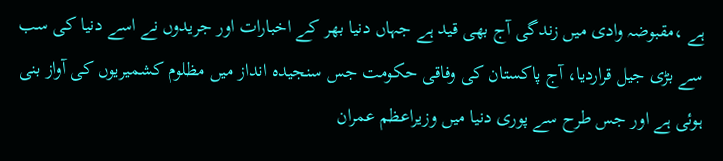ہے ،مقبوضہ وادی میں زندگی آج بھی قید ہے جہاں دنیا بھر کے اخبارات اور جریدوں نے اسے دنیا کی سب سے بڑی جیل قراردیا، آج پاکستان کی وفاقی حکومت جس سنجیدہ انداز میں مظلوم کشمیریوں کی آواز بنی ہوئی ہے اور جس طرح سے پوری دنیا میں وزیراعظم عمران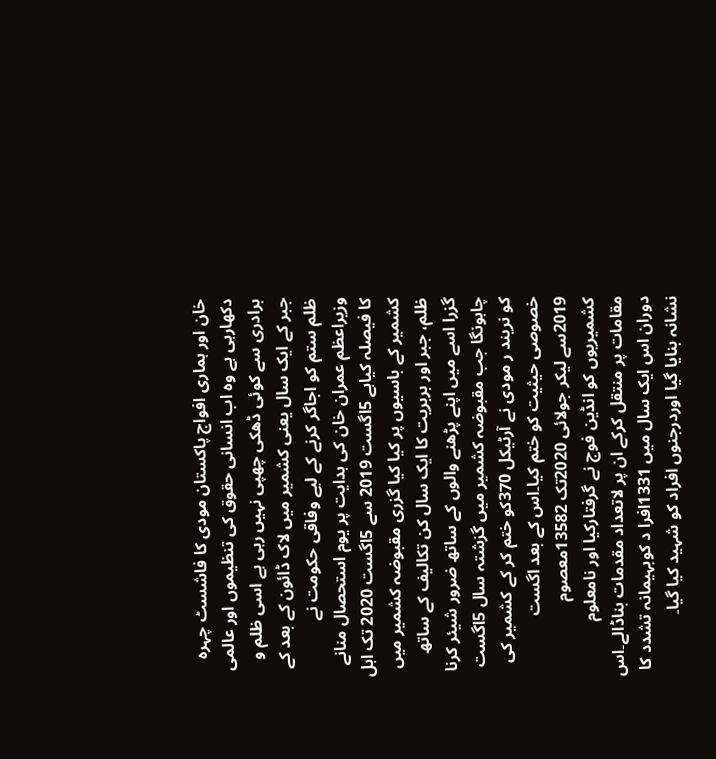خان اور ہماری افواج پاکستان مودی کا فاشسٹ چہرہ دکھارہی ہے وہ اب انسانی حقوق کی تنظیموں اور عالمی برادری سے کوئی ڈھکی چھپی نہیں رہی ہے اسی ظلم و جبر کے ایک سال یعنی کشمیر میں لاک ڈائون کے بعد کے ظلم ستم کو اجاگر کرنے کے لیے وفاقی حکومت نے وزیراعظم عمران خان کی ہدایت پر یوم استحصال منانے کا فیصلہ کیاہے 5اگست 2019 سے 5اگست 2020 تک اہل کشمیر کے باسیوں پر کیا کیا گزری مقبوضہ کشمیر میں ظلم، جبر اور بربریت کا ایک سال کن تکالیف کے ساتھ گزرا اسے میں اپنے پڑھنے والوں کے ساتھ ضرور شیئر کرنا چاہونگا جب مقبوضہ کشمیر میں گزشتہ سال 5اگست کو نریند ر مودی نے آرٹیکل 370کو ختم کر کے کشمیر کی خصوصی حیثیت کو ختم کیا۔اس کے بعد اگست 2019سے لیکر جولائی 2020تک 13582معصوم کشمیریوں کو انڈین فوج نے گرفتارکیا اور نامعلوم مقامات پر منتقل کرکے ان پر لاتعداد مقدمات بناڈالے۔اس دوران اس ایک سال میں 1331افرا د کوبہیمانہ تشدد کا نشانہ بنایا گیا اوردرجنوں افراد کو شہید کیا گیا۔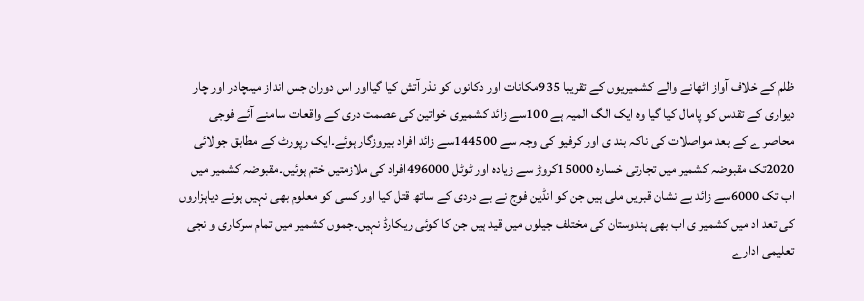ظلم کے خلاف آواز اٹھانے والے کشمیریوں کے تقریبا 935مکانات اور دکانوں کو نذر آتش کیا گیااور اس دوران جس انداز میںچادر اور چار دیواری کے تقدس کو پامال کیا گیا وہ ایک الگ المیہ ہے 100سے زائد کشمیری خواتین کی عصمت دری کے واقعات سامنے آئے فوجی محاصر ے کے بعد مواصلات کی ناکہ بند ی اور کرفیو کی وجہ سے 144500سے زائد افراد بیروزگار ہوئے۔ایک رپورٹ کے مطابق جولائی 2020تک مقبوضہ کشمیر میں تجارتی خسارہ 15000کروڑ سے زیادہ اور ٹوٹل 496000افراد کی ملازمتیں ختم ہوئیں۔مقبوضہ کشمیر میں اب تک 6000سے زائد بے نشان قبریں ملی ہیں جن کو انڈین فوج نے بے دردی کے ساتھ قتل کیا اور کسی کو معلوم بھی نہیں ہونے دیاہزاروں کی تعد اد میں کشمیر ی اب بھی ہندوستان کی مختلف جیلوں میں قید ہیں جن کا کوئی ریکارڈ نہیں۔جموں کشمیر میں تمام سرکاری و نجی تعلیمی ادارے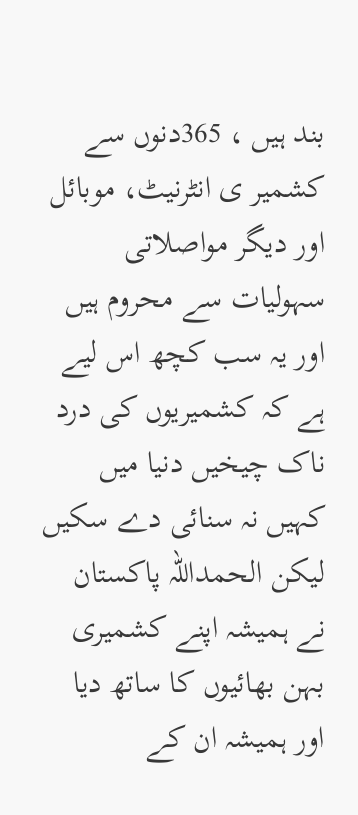بند ہیں ، 365دنوں سے کشمیر ی انٹرنیٹ، موبائل اور دیگر مواصلاتی سہولیات سے محروم ہیں اور یہ سب کچھ اس لیے ہے کہ کشمیریوں کی درد ناک چیخیں دنیا میں کہیں نہ سنائی دے سکیں لیکن الحمداللہ پاکستان نے ہمیشہ اپنے کشمیری بہن بھائیوں کا ساتھ دیا اور ہمیشہ ان کے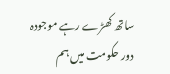ساتھ کھڑے رہے موجودہ دور حکومت میں ہم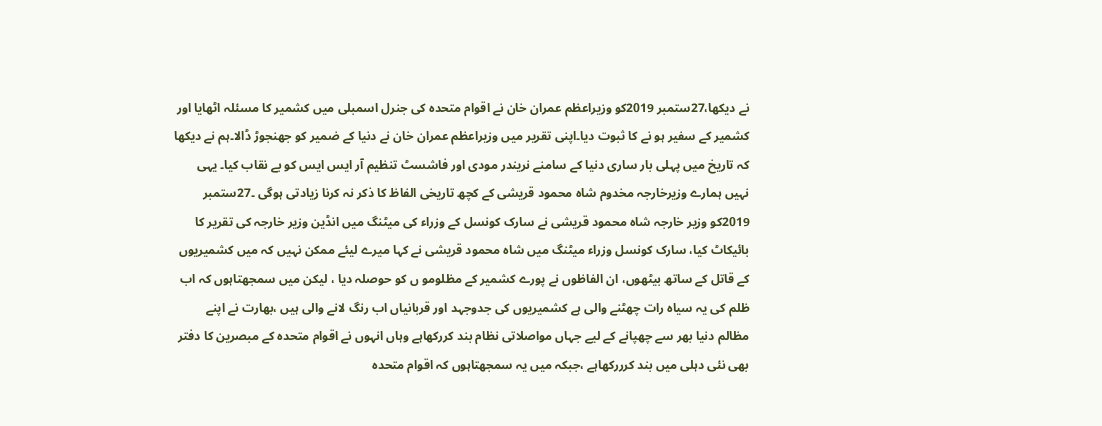نے دیکھا،27ستمبر 2019کو وزیراعظم عمران خان نے اقوام متحدہ کی جنرل اسمبلی میں کشمیر کا مسئلہ اٹھایا اور کشمیر کے سفیر ہو نے کا ثبوت دیا۔اپنی تقریر میں وزیراعظم عمران خان نے دنیا کے ضمیر کو جھنجوڑ ڈالا۔ہم نے دیکھا کہ تاریخ میں پہلی بار ساری دنیا کے سامنے نریندر مودی اور فاشسٹ تنظیم آر ایس ایس کو بے نقاب کیا۔ یہی نہیں ہمارے وزیرخارجہ مخدوم شاہ محمود قریشی کے کچھ تاریخی الفاظ کا ذکر نہ کرنا زیادتی ہوگی ۔27ستمبر 2019کو وزیر خارجہ شاہ محمود قریشی نے سارک کونسل کے وزراء کی میٹنگ میں انڈین وزیر خارجہ کی تقریر کا بائیکاٹ کیا، سارک کونسل وزراء میٹنگ میں شاہ محمود قریشی نے کہا میرے لیئے ممکن نہیں کہ میں کشمیریوں کے قاتل کے ساتھ بیٹھوں، ان الفاظوں نے پورے کشمیر کے مظلومو ں کو حوصلہ دیا ، لیکن میں سمجھتاہوں کہ اب ظلم کی یہ سیاہ رات چھٹنے والی ہے کشمیریوں کی جدوجہد اور قربانیاں اب رنگ لانے والی ہیں ،بھارت نے اپنے مظالم دنیا بھر سے چھپانے کے لیے جہاں مواصلاتی نظام بند کررکھاہے وہاں انہوں نے اقوام متحدہ کے مبصرین کا دفتر بھی نئی دہلی میں بند کرررکھاہے ،جبکہ میں یہ سمجھتاہوں کہ اقوام متحدہ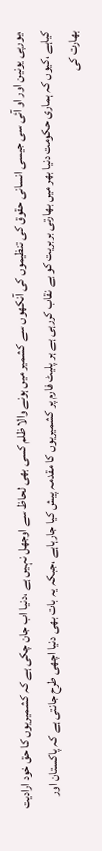،یورپی یونین اور او آئی سی جیسی انسانی حقوق کی تنظیموں کی آنکھوں سے کشمیر میں ہونے والا ظلم کسی بھی لحاظ سے اوجھل نہیں ہے ،دنیا اب جان چکی ہے کہ کشمیریوں کا حق خود ارادیت کیاہے ،کیوں کہ ہماری حکومت دنیا بھر میں بھارتی بربریت کو بے نقاب کررہی ہے ہر پلیٹ فارم پر کشمیریوں کا مقدمہ پیش کیا جارہاہے ،جبکہ یہ بات بھی دنیا اچھی طرح جانتی ہے کہ پاکستان اور بھارت کی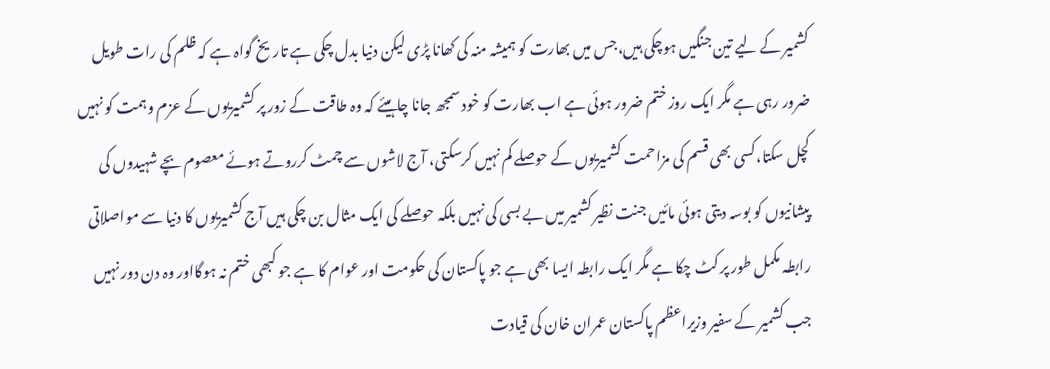کشمیر کے لیے تین جنگیں ہوچکی ہیں،جس میں بھارت کو ہمیشہ منہ کی کھانا پڑی لیکن دنیا بدل چکی ہے تاریخ گواہ ہے کہ ظلم کی رات طویل ضرور رہی ہے مگر ایک روز ختم ضرور ہوئی ہے اب بھارت کو خود سمجھ جانا چاہیئے کہ وہ طاقت کے زور پر کشمیریوں کے عزم وہمت کو نہیں کچل سکتا،کسی بھی قسم کی مزاحمت کشمیریوں کے حوصلے کم نہیں کرسکتی، آج لاشوں سے چمٹ کرروتے ہوئے معصوم بچے شہیدوں کی پیشانیوں کو بوسہ دیتی ہوئی مائیں جنت نظیر کشمیر میں بے بسی کی نہیں بلکہ حوصلے کی ایک مثال بن چکی ہیں آج کشمیریوں کا دنیا سے مواصلاتی رابطہ مکمل طور پر کٹ چکا ہے مگر ایک رابطہ ایسا بھی ہے جو پاکستان کی حکومت اور عوام کا ہے جو کبھی ختم نہ ہوگااور وہ دن دور نہیں جب کشمیر کے سفیر وزیراعظم پاکستان عمران خان کی قیادت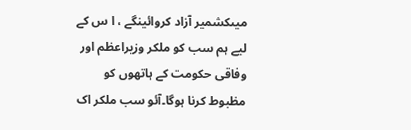میںکشمیر آزاد کروائینگے ، ا س کے لیے ہم سب کو ملکر وزیراعظم اور وفاقی حکومت کے ہاتھوں کو مظبوط کرنا ہوگا۔آئو سب ملکر اک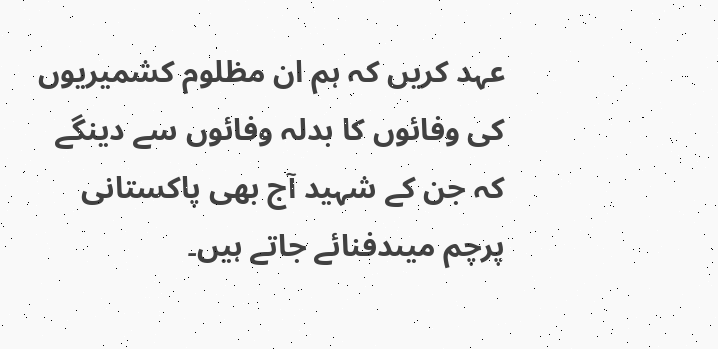عہد کریں کہ ہم ان مظلوم کشمیریوں کی وفائوں کا بدلہ وفائوں سے دینگے کہ جن کے شہید آج بھی پاکستانی پرچم میںدفنائے جاتے ہیں۔